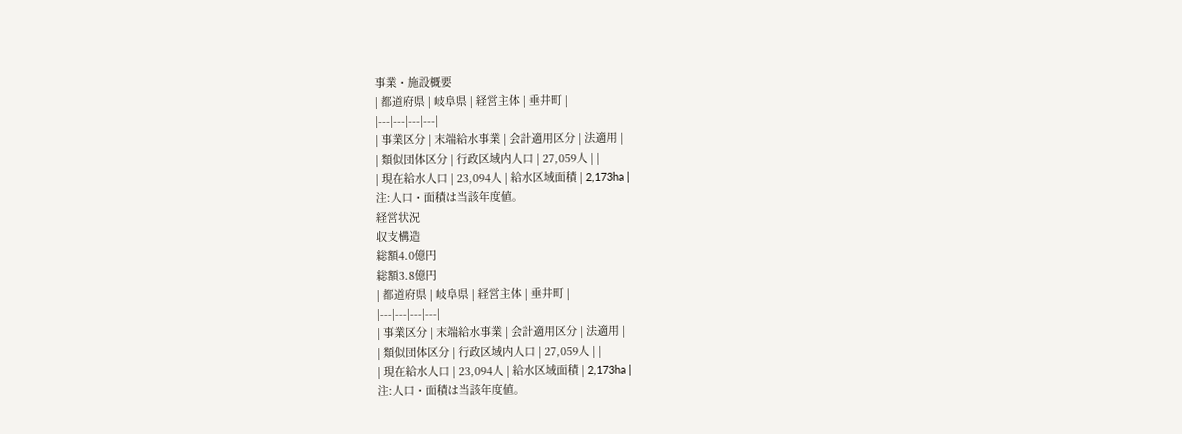事業・施設概要
| 都道府県 | 岐阜県 | 経営主体 | 垂井町 |
|---|---|---|---|
| 事業区分 | 末端給水事業 | 会計適用区分 | 法適用 |
| 類似団体区分 | 行政区域内人口 | 27,059人 | |
| 現在給水人口 | 23,094人 | 給水区域面積 | 2,173ha |
注:人口・面積は当該年度値。
経営状況
収支構造
総額4.0億円
総額3.8億円
| 都道府県 | 岐阜県 | 経営主体 | 垂井町 |
|---|---|---|---|
| 事業区分 | 末端給水事業 | 会計適用区分 | 法適用 |
| 類似団体区分 | 行政区域内人口 | 27,059人 | |
| 現在給水人口 | 23,094人 | 給水区域面積 | 2,173ha |
注:人口・面積は当該年度値。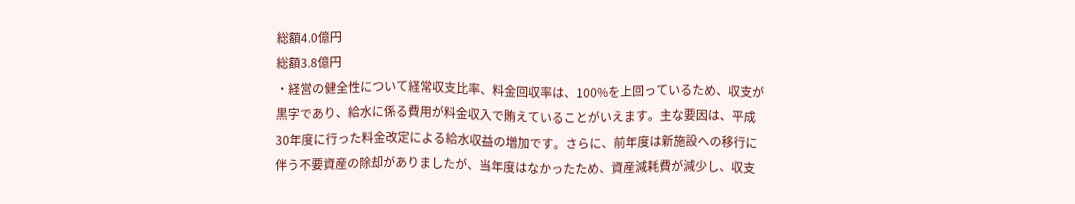総額4.0億円
総額3.8億円
・経営の健全性について経常収支比率、料金回収率は、100%を上回っているため、収支が黒字であり、給水に係る費用が料金収入で賄えていることがいえます。主な要因は、平成30年度に行った料金改定による給水収益の増加です。さらに、前年度は新施設への移行に伴う不要資産の除却がありましたが、当年度はなかったため、資産減耗費が減少し、収支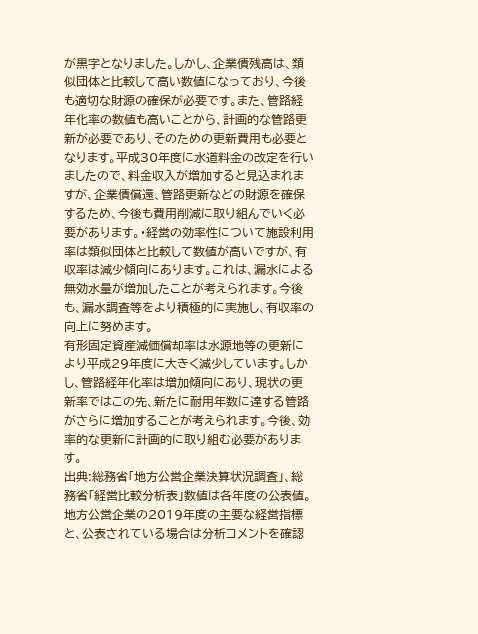が黒字となりました。しかし、企業債残高は、類似団体と比較して高い数値になっており、今後も適切な財源の確保が必要です。また、管路経年化率の数値も高いことから、計画的な管路更新が必要であり、そのための更新費用も必要となります。平成30年度に水道料金の改定を行いましたので、料金収入が増加すると見込まれますが、企業債償還、管路更新などの財源を確保するため、今後も費用削減に取り組んでいく必要があります。・経営の効率性について施設利用率は類似団体と比較して数値が高いですが、有収率は減少傾向にあります。これは、漏水による無効水量が増加したことが考えられます。今後も、漏水調査等をより積極的に実施し、有収率の向上に努めます。
有形固定資産減価償却率は水源地等の更新により平成29年度に大きく減少しています。しかし、管路経年化率は増加傾向にあり、現状の更新率ではこの先、新たに耐用年数に達する管路がさらに増加することが考えられます。今後、効率的な更新に計画的に取り組む必要があります。
出典:総務省「地方公営企業決算状況調査」、総務省「経営比較分析表」数値は各年度の公表値。
地方公営企業の2019年度の主要な経営指標と、公表されている場合は分析コメントを確認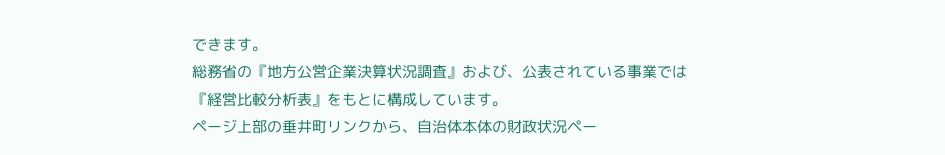できます。
総務省の『地方公営企業決算状況調査』および、公表されている事業では『経営比較分析表』をもとに構成しています。
ページ上部の垂井町リンクから、自治体本体の財政状況ペー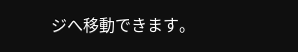ジへ移動できます。